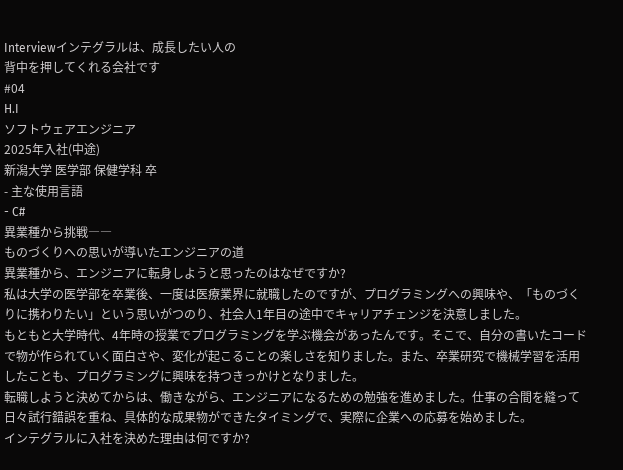Interviewインテグラルは、成長したい人の
背中を押してくれる会社です
#04
H.I
ソフトウェアエンジニア
2025年入社(中途)
新潟大学 医学部 保健学科 卒
- 主な使用言語
- C#
異業種から挑戦――
ものづくりへの思いが導いたエンジニアの道
異業種から、エンジニアに転身しようと思ったのはなぜですか?
私は大学の医学部を卒業後、一度は医療業界に就職したのですが、プログラミングへの興味や、「ものづくりに携わりたい」という思いがつのり、社会人1年目の途中でキャリアチェンジを決意しました。
もともと大学時代、4年時の授業でプログラミングを学ぶ機会があったんです。そこで、自分の書いたコードで物が作られていく面白さや、変化が起こることの楽しさを知りました。また、卒業研究で機械学習を活用したことも、プログラミングに興味を持つきっかけとなりました。
転職しようと決めてからは、働きながら、エンジニアになるための勉強を進めました。仕事の合間を縫って日々試行錯誤を重ね、具体的な成果物ができたタイミングで、実際に企業への応募を始めました。
インテグラルに入社を決めた理由は何ですか?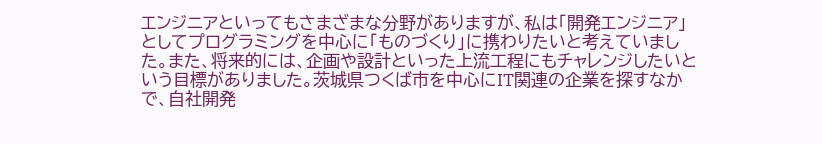エンジニアといってもさまざまな分野がありますが、私は「開発エンジニア」としてプログラミングを中心に「ものづくり」に携わりたいと考えていました。また、将来的には、企画や設計といった上流工程にもチャレンジしたいという目標がありました。茨城県つくば市を中心にIT関連の企業を探すなかで、自社開発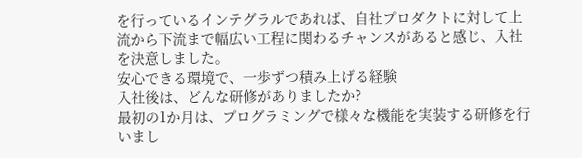を行っているインテグラルであれば、自社プロダクトに対して上流から下流まで幅広い工程に関わるチャンスがあると感じ、入社を決意しました。
安心できる環境で、一歩ずつ積み上げる経験
入社後は、どんな研修がありましたか?
最初の1か月は、プログラミングで様々な機能を実装する研修を行いまし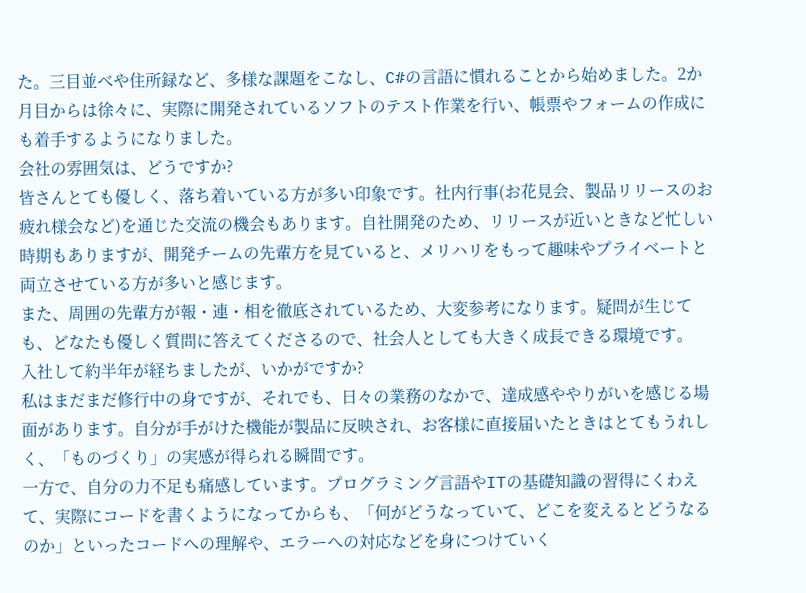た。三目並べや住所録など、多様な課題をこなし、C#の言語に慣れることから始めました。2か月目からは徐々に、実際に開発されているソフトのテスト作業を行い、帳票やフォームの作成にも着手するようになりました。
会社の雰囲気は、どうですか?
皆さんとても優しく、落ち着いている方が多い印象です。社内行事(お花見会、製品リリースのお疲れ様会など)を通じた交流の機会もあります。自社開発のため、リリースが近いときなど忙しい時期もありますが、開発チームの先輩方を見ていると、メリハリをもって趣味やプライベートと両立させている方が多いと感じます。
また、周囲の先輩方が報・連・相を徹底されているため、大変参考になります。疑問が生じても、どなたも優しく質問に答えてくださるので、社会人としても大きく成長できる環境です。
入社して約半年が経ちましたが、いかがですか?
私はまだまだ修行中の身ですが、それでも、日々の業務のなかで、達成感ややりがいを感じる場面があります。自分が手がけた機能が製品に反映され、お客様に直接届いたときはとてもうれしく、「ものづくり」の実感が得られる瞬間です。
一方で、自分の力不足も痛感しています。プログラミング言語やITの基礎知識の習得にくわえて、実際にコードを書くようになってからも、「何がどうなっていて、どこを変えるとどうなるのか」といったコードへの理解や、エラーへの対応などを身につけていく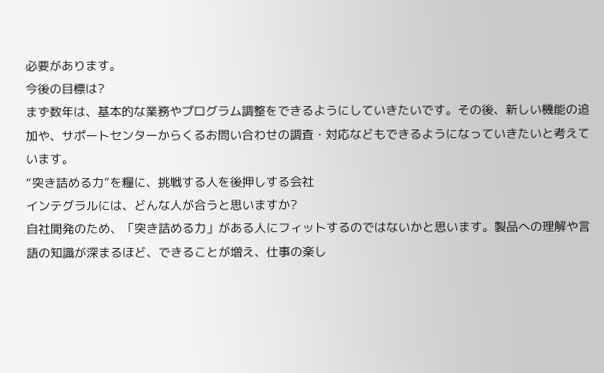必要があります。
今後の目標は?
まず数年は、基本的な業務やプログラム調整をできるようにしていきたいです。その後、新しい機能の追加や、サポートセンターからくるお問い合わせの調査・対応などもできるようになっていきたいと考えています。
“突き詰める力”を糧に、挑戦する人を後押しする会社
インテグラルには、どんな人が合うと思いますか?
自社開発のため、「突き詰める力」がある人にフィットするのではないかと思います。製品への理解や言語の知識が深まるほど、できることが増え、仕事の楽し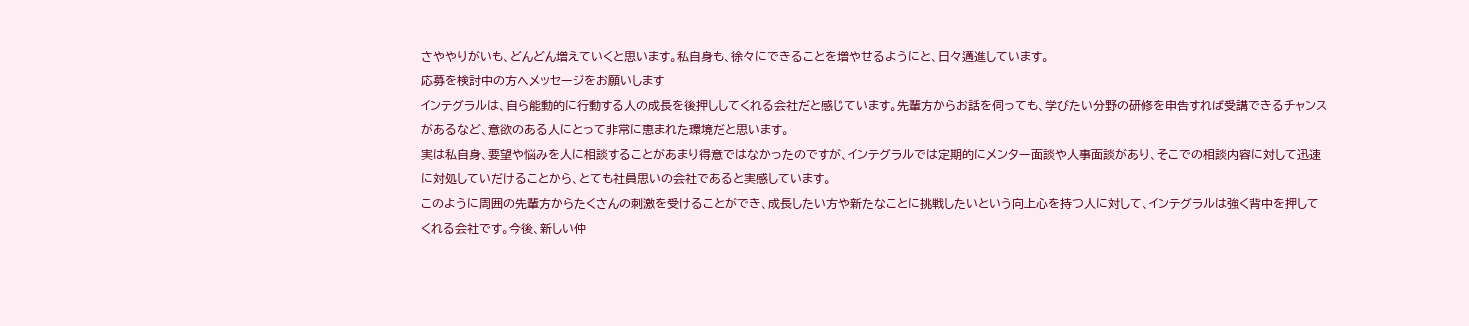さややりがいも、どんどん増えていくと思います。私自身も、徐々にできることを増やせるようにと、日々邁進しています。
応募を検討中の方へメッセージをお願いします
インテグラルは、自ら能動的に行動する人の成長を後押ししてくれる会社だと感じています。先輩方からお話を伺っても、学びたい分野の研修を申告すれば受講できるチャンスがあるなど、意欲のある人にとって非常に恵まれた環境だと思います。
実は私自身、要望や悩みを人に相談することがあまり得意ではなかったのですが、インテグラルでは定期的にメンター面談や人事面談があり、そこでの相談内容に対して迅速に対処していだけることから、とても社員思いの会社であると実感しています。
このように周囲の先輩方からたくさんの刺激を受けることができ、成長したい方や新たなことに挑戦したいという向上心を持つ人に対して、インテグラルは強く背中を押してくれる会社です。今後、新しい仲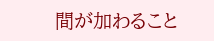間が加わること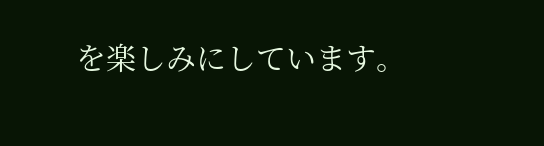を楽しみにしています。